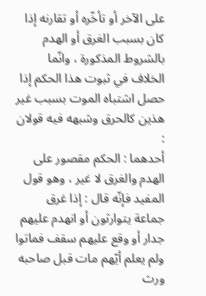على الآخر أو تأخّره أو تقارنه إذا كان بسبب الغرق أو الهدم بالشروط المذكورة ، وانّما الخلاف في ثبوت هذا الحكم إذا حصل اشتباه الموت بسبب غير هذين كالحرق وشبهه فيه قولان :
أحدهما : الحكم مقصور على الهدم والغرق لا غير ، وهو قول المفيد فإنّه قال : إذا غرق جماعة يتوارثون أو انهدم عليهم جدار أو وقع عليهم سقف فماتوا ولم يعلم أيّهم مات قبل صاحبه ورث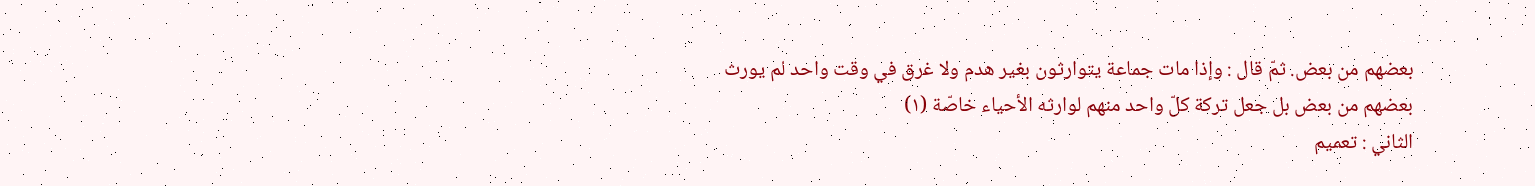بعضهم من بعض. ثمّ قال : وإذا مات جماعة يتوارثون بغير هدم ولا غرق في وقت واحد لم يورث بعضهم من بعض بل جعل تركة كلّ واحد منهم لوارثه الأحياء خاصّة (١)
الثاني : تعميم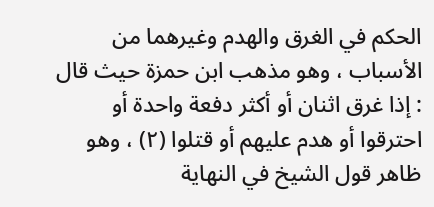الحكم في الغرق والهدم وغيرهما من الأسباب ، وهو مذهب ابن حمزة حيث قال : إذا غرق اثنان أو أكثر دفعة واحدة أو احترقوا أو هدم عليهم أو قتلوا (٢) ، وهو ظاهر قول الشيخ في النهاية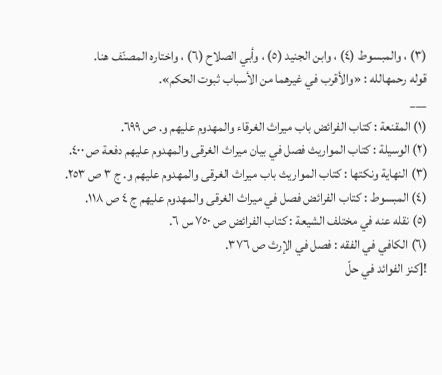(٣) ، والمبسوط (٤) ، وابن الجنيد (٥) ، وأبي الصلاح (٦) ، واختاره المصنّف هنا.
قوله رحمهالله : «والأقرب في غيرهما من الأسباب ثبوت الحكم».
___
(١) المقنعة : كتاب الفرائض باب ميراث الغرقاء والمهدوم عليهم و. ص ٦٩٩.
(٢) الوسيلة : كتاب المواريث فصل في بيان ميراث الغرقى والمهدوم عليهم دفعة ص ٤٠٠.
(٣) النهاية ونكتها : كتاب المواريث باب ميراث الغرقى والمهدوم عليهم و. ج ٣ ص ٢٥٣.
(٤) المبسوط : كتاب الفرائض فصل في ميراث الغرقى والمهدوم عليهم ج ٤ ص ١١٨.
(٥) نقله عنه في مختلف الشيعة : كتاب الفرائض ص ٧٥٠ س ٦.
(٦) الكافي في الفقه : فصل في الإرث ص ٣٧٦.
![كنز الفوائد في حلّ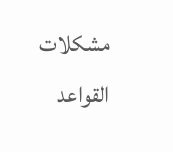مشكلات القواعد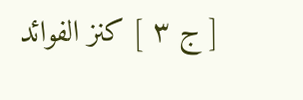[ ج ٣ ] كنز الفوائد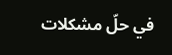في حلّ مشكلات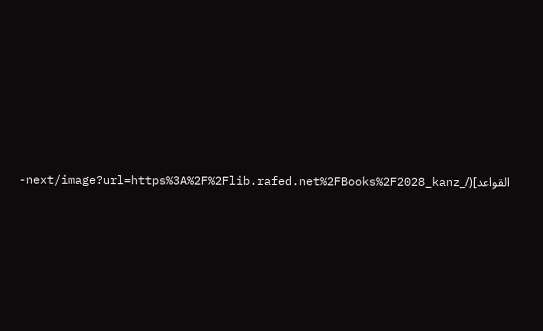القواعد](/_next/image?url=https%3A%2F%2Flib.rafed.net%2FBooks%2F2028_kanz-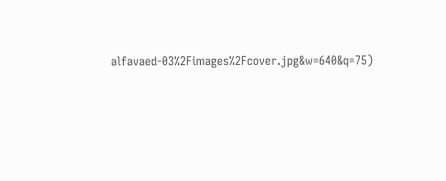alfavaed-03%2Fimages%2Fcover.jpg&w=640&q=75)